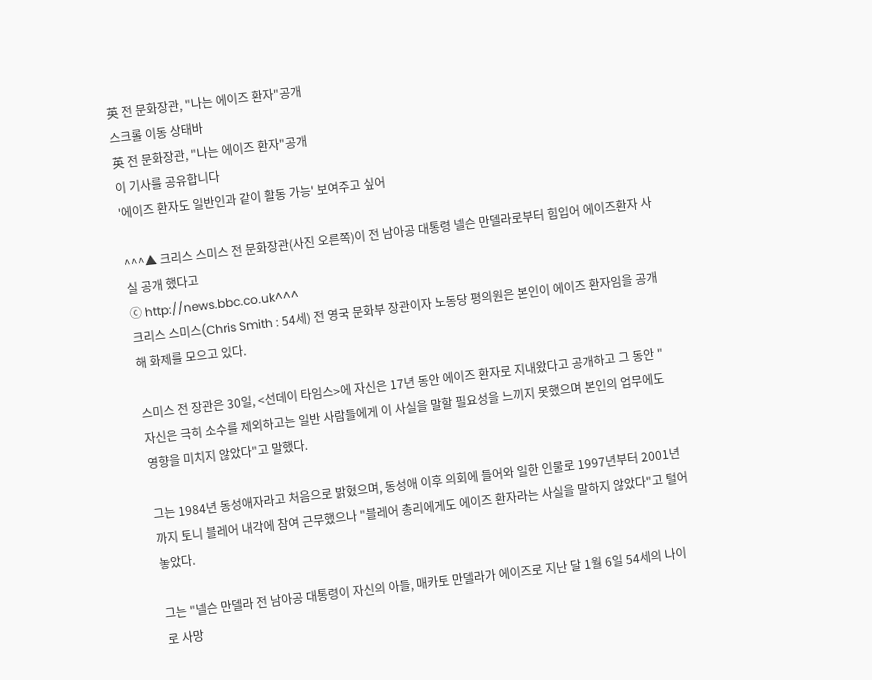英 전 문화장관, "나는 에이즈 환자"공개
스크롤 이동 상태바
英 전 문화장관, "나는 에이즈 환자"공개
이 기사를 공유합니다
'에이즈 환자도 일반인과 같이 활동 가능' 보여주고 싶어

^^^▲ 크리스 스미스 전 문화장관(사진 오른쪽)이 전 남아공 대통령 넬슨 만델라로부터 힘입어 에이즈환자 사실 공개 했다고
ⓒ http://news.bbc.co.uk^^^
크리스 스미스(Chris Smith : 54세) 전 영국 문화부 장관이자 노동당 평의원은 본인이 에이즈 환자임을 공개해 화제를 모으고 있다.

스미스 전 장관은 30일, <선데이 타임스>에 자신은 17년 동안 에이즈 환자로 지내왔다고 공개하고 그 동안 "자신은 극히 소수를 제외하고는 일반 사람들에게 이 사실을 말할 필요성을 느끼지 못했으며 본인의 업무에도 영향을 미치지 않았다"고 말했다.

그는 1984년 동성애자라고 처음으로 밝혔으며, 동성애 이후 의회에 들어와 일한 인물로 1997년부터 2001년까지 토니 블레어 내각에 참여 근무했으나 "블레어 총리에게도 에이즈 환자라는 사실을 말하지 않았다"고 털어놓았다.

그는 "넬슨 만델라 전 남아공 대통령이 자신의 아들, 매카토 만델라가 에이즈로 지난 달 1월 6일 54세의 나이로 사망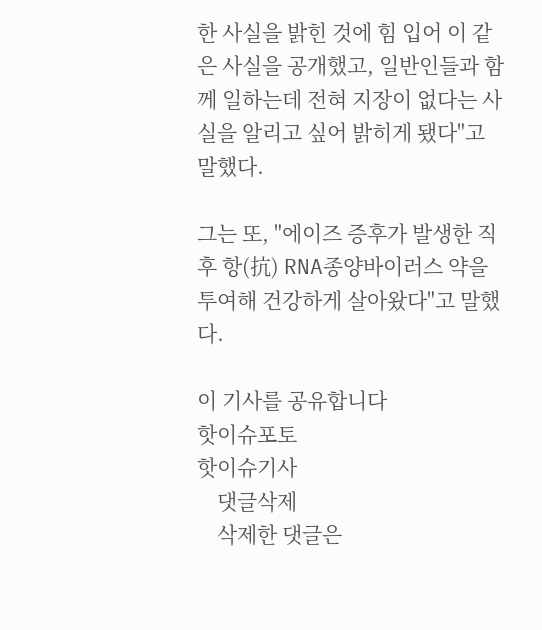한 사실을 밝힌 것에 힘 입어 이 같은 사실을 공개했고, 일반인들과 함께 일하는데 전혀 지장이 없다는 사실을 알리고 싶어 밝히게 됐다"고 말했다.

그는 또, "에이즈 증후가 발생한 직후 항(抗) RNA종양바이러스 약을 투여해 건강하게 살아왔다"고 말했다.

이 기사를 공유합니다
핫이슈포토
핫이슈기사
    댓글삭제
    삭제한 댓글은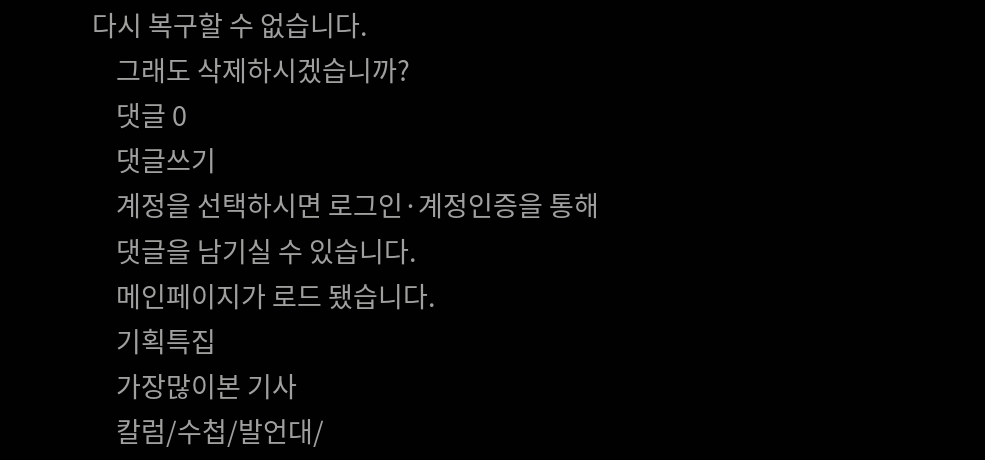다시 복구할 수 없습니다.
    그래도 삭제하시겠습니까?
    댓글 0
    댓글쓰기
    계정을 선택하시면 로그인·계정인증을 통해
    댓글을 남기실 수 있습니다.
    메인페이지가 로드 됐습니다.
    기획특집
    가장많이본 기사
    칼럼/수첩/발언대/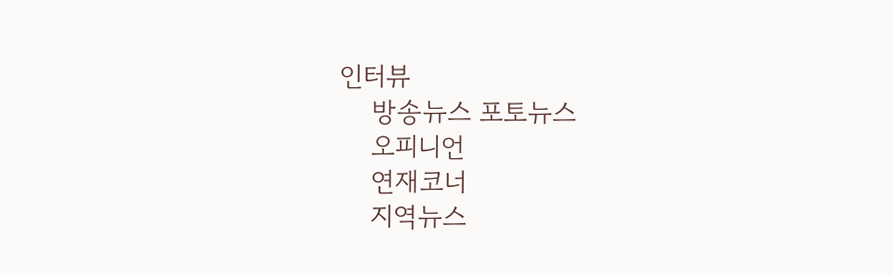인터뷰
    방송뉴스 포토뉴스
    오피니언
    연재코너
    지역뉴스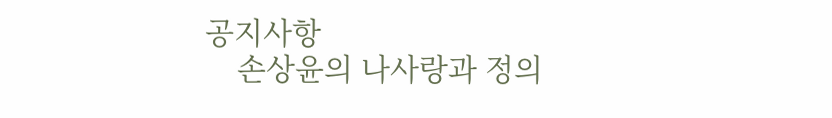공지사항
    손상윤의 나사랑과 정의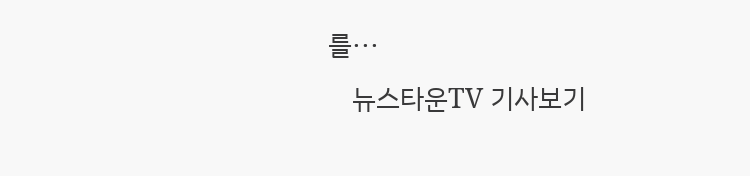를···
    뉴스타운TV 기사보기